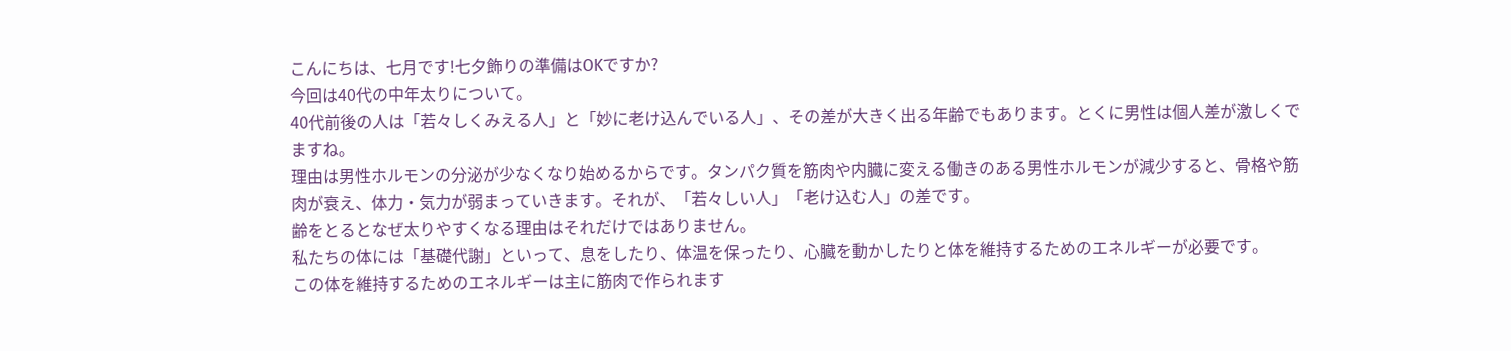こんにちは、七月です!七夕飾りの準備はOKですか?
今回は40代の中年太りについて。
40代前後の人は「若々しくみえる人」と「妙に老け込んでいる人」、その差が大きく出る年齢でもあります。とくに男性は個人差が激しくでますね。
理由は男性ホルモンの分泌が少なくなり始めるからです。タンパク質を筋肉や内臓に変える働きのある男性ホルモンが減少すると、骨格や筋肉が衰え、体力・気力が弱まっていきます。それが、「若々しい人」「老け込む人」の差です。
齢をとるとなぜ太りやすくなる理由はそれだけではありません。
私たちの体には「基礎代謝」といって、息をしたり、体温を保ったり、心臓を動かしたりと体を維持するためのエネルギーが必要です。
この体を維持するためのエネルギーは主に筋肉で作られます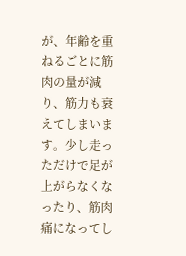が、年齢を重ねるごとに筋肉の量が減り、筋力も衰えてしまいます。少し走っただけで足が上がらなくなったり、筋肉痛になってし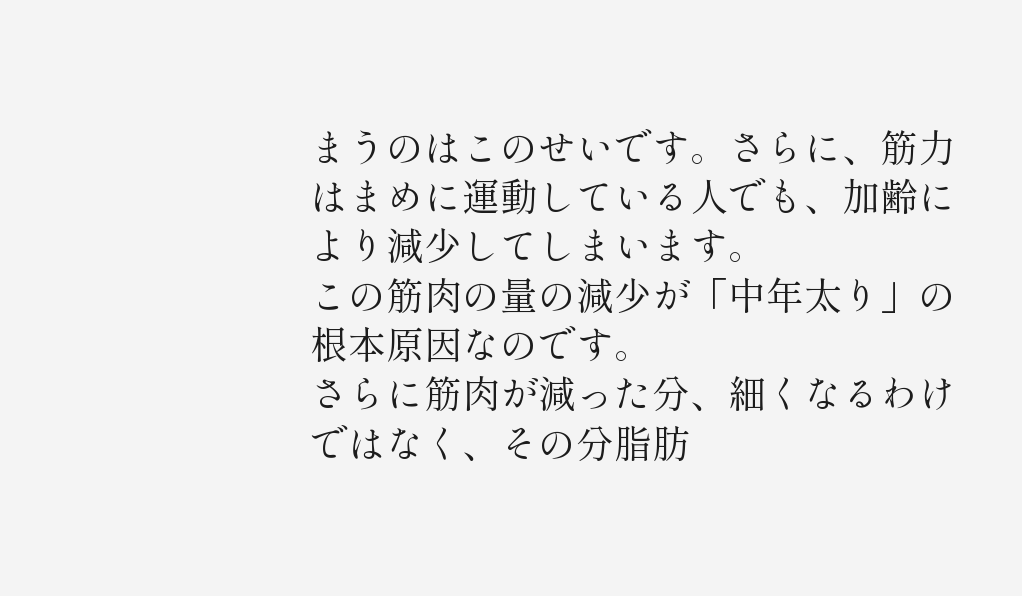まうのはこのせいです。さらに、筋力はまめに運動している人でも、加齢により減少してしまいます。
この筋肉の量の減少が「中年太り」の根本原因なのです。
さらに筋肉が減った分、細くなるわけではなく、その分脂肪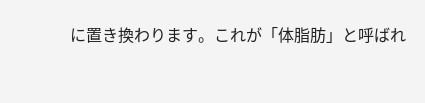に置き換わります。これが「体脂肪」と呼ばれ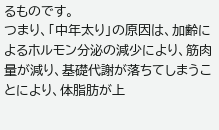るものです。
つまり、「中年太り」の原因は、加齢によるホルモン分泌の減少により、筋肉量が減り、基礎代謝が落ちてしまうことにより、体脂肪が上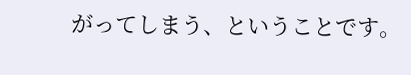がってしまう、ということです。